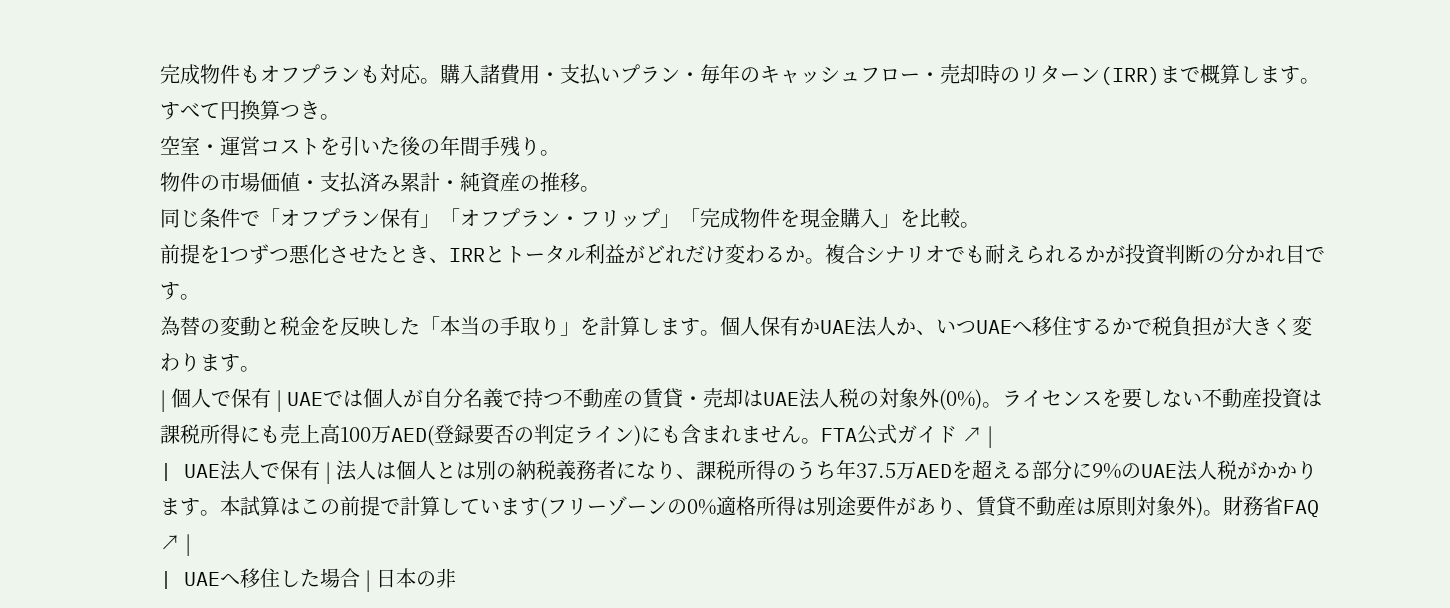完成物件もオフプランも対応。購入諸費用・支払いプラン・毎年のキャッシュフロー・売却時のリターン(IRR)まで概算します。すべて円換算つき。
空室・運営コストを引いた後の年間手残り。
物件の市場価値・支払済み累計・純資産の推移。
同じ条件で「オフプラン保有」「オフプラン・フリップ」「完成物件を現金購入」を比較。
前提を1つずつ悪化させたとき、IRRとトータル利益がどれだけ変わるか。複合シナリオでも耐えられるかが投資判断の分かれ目です。
為替の変動と税金を反映した「本当の手取り」を計算します。個人保有かUAE法人か、いつUAEへ移住するかで税負担が大きく変わります。
| 個人で保有 | UAEでは個人が自分名義で持つ不動産の賃貸・売却はUAE法人税の対象外(0%)。ライセンスを要しない不動産投資は課税所得にも売上高100万AED(登録要否の判定ライン)にも含まれません。FTA公式ガイド ↗ |
| UAE法人で保有 | 法人は個人とは別の納税義務者になり、課税所得のうち年37.5万AEDを超える部分に9%のUAE法人税がかかります。本試算はこの前提で計算しています(フリーゾーンの0%適格所得は別途要件があり、賃貸不動産は原則対象外)。財務省FAQ ↗ |
| UAEへ移住した場合 | 日本の非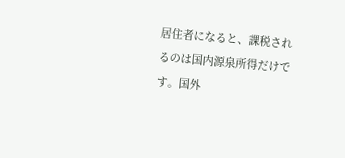居住者になると、課税されるのは国内源泉所得だけです。国外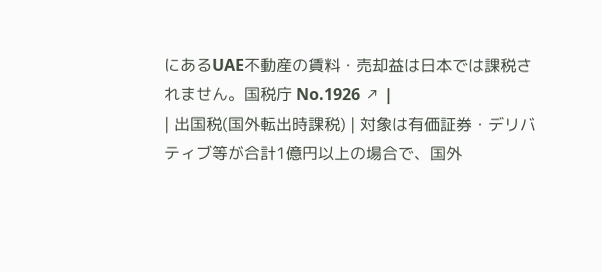にあるUAE不動産の賃料・売却益は日本では課税されません。国税庁 No.1926 ↗ |
| 出国税(国外転出時課税) | 対象は有価証券・デリバティブ等が合計1億円以上の場合で、国外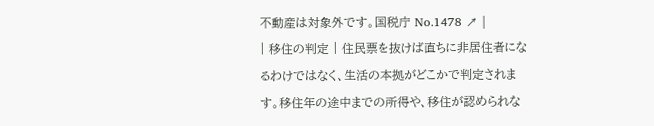不動産は対象外です。国税庁 No.1478 ↗ |
| 移住の判定 | 住民票を抜けば直ちに非居住者になるわけではなく、生活の本拠がどこかで判定されます。移住年の途中までの所得や、移住が認められな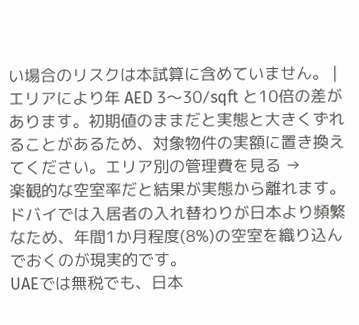い場合のリスクは本試算に含めていません。 |
エリアにより年 AED 3〜30/sqft と10倍の差があります。初期値のままだと実態と大きくずれることがあるため、対象物件の実額に置き換えてください。エリア別の管理費を見る →
楽観的な空室率だと結果が実態から離れます。ドバイでは入居者の入れ替わりが日本より頻繁なため、年間1か月程度(8%)の空室を織り込んでおくのが現実的です。
UAEでは無税でも、日本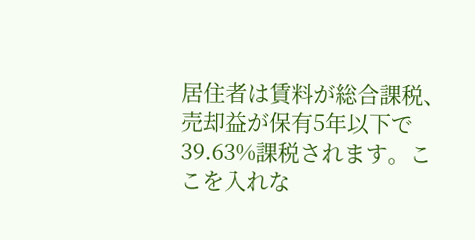居住者は賃料が総合課税、売却益が保有5年以下で39.63%課税されます。ここを入れな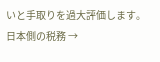いと手取りを過大評価します。日本側の税務 →